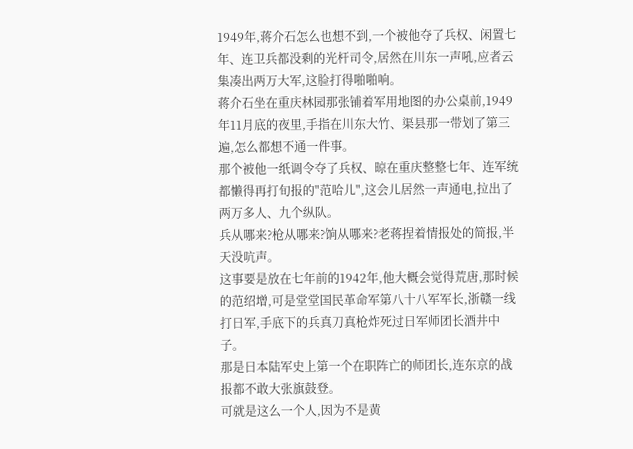1949年,蒋介石怎么也想不到,一个被他夺了兵权、闲置七年、连卫兵都没剩的光杆司令,居然在川东一声吼,应者云集凑出两万大军,这脸打得啪啪响。
蒋介石坐在重庆林园那张铺着军用地图的办公桌前,1949年11月底的夜里,手指在川东大竹、渠县那一带划了第三遍,怎么都想不通一件事。
那个被他一纸调令夺了兵权、晾在重庆整整七年、连军统都懒得再打旬报的"范哈儿",这会儿居然一声通电,拉出了两万多人、九个纵队。
兵从哪来?枪从哪来?饷从哪来?老蒋捏着情报处的简报,半天没吭声。
这事要是放在七年前的1942年,他大概会觉得荒唐,那时候的范绍增,可是堂堂国民革命军第八十八军军长,浙赣一线打日军,手底下的兵真刀真枪炸死过日军师团长酒井中子。
那是日本陆军史上第一个在职阵亡的师团长,连东京的战报都不敢大张旗鼓登。
可就是这么一个人,因为不是黄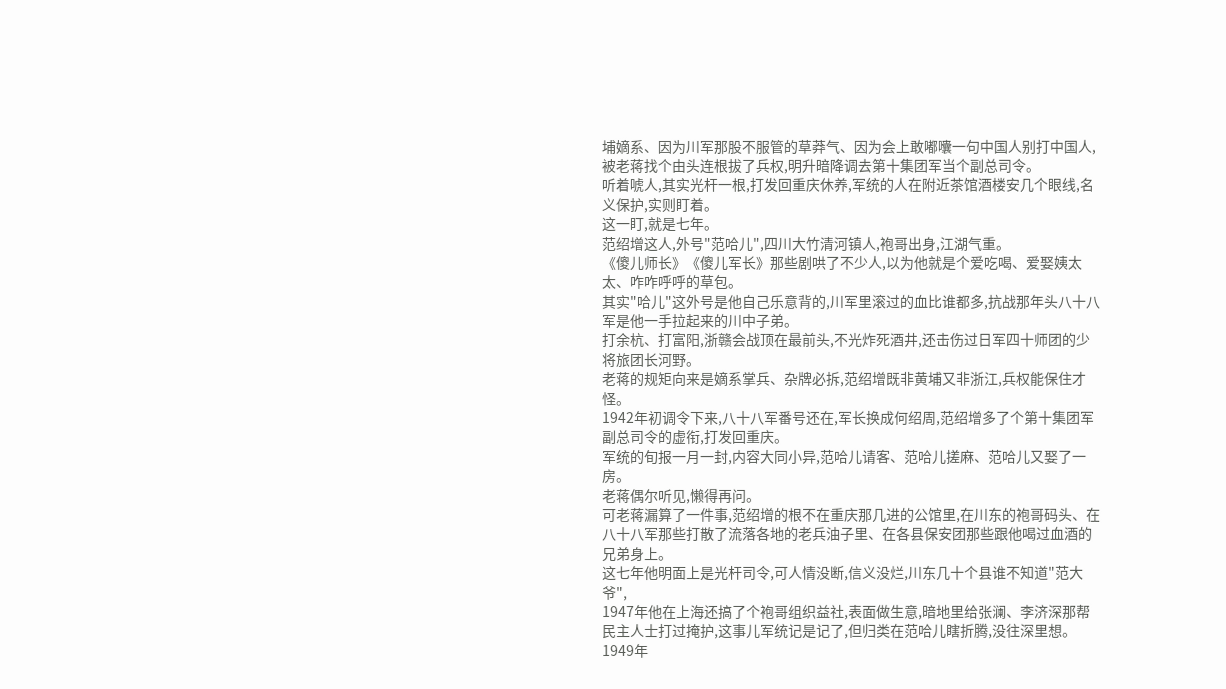埔嫡系、因为川军那股不服管的草莽气、因为会上敢嘟囔一句中国人别打中国人,被老蒋找个由头连根拔了兵权,明升暗降调去第十集团军当个副总司令。
听着唬人,其实光杆一根,打发回重庆休养,军统的人在附近茶馆酒楼安几个眼线,名义保护,实则盯着。
这一盯,就是七年。
范绍增这人,外号"范哈儿",四川大竹清河镇人,袍哥出身,江湖气重。
《傻儿师长》《傻儿军长》那些剧哄了不少人,以为他就是个爱吃喝、爱娶姨太太、咋咋呼呼的草包。
其实"哈儿"这外号是他自己乐意背的,川军里滚过的血比谁都多,抗战那年头八十八军是他一手拉起来的川中子弟。
打余杭、打富阳,浙赣会战顶在最前头,不光炸死酒井,还击伤过日军四十师团的少将旅团长河野。
老蒋的规矩向来是嫡系掌兵、杂牌必拆,范绍增既非黄埔又非浙江,兵权能保住才怪。
1942年初调令下来,八十八军番号还在,军长换成何绍周,范绍增多了个第十集团军副总司令的虚衔,打发回重庆。
军统的旬报一月一封,内容大同小异,范哈儿请客、范哈儿搓麻、范哈儿又娶了一房。
老蒋偶尔听见,懒得再问。
可老蒋漏算了一件事,范绍增的根不在重庆那几进的公馆里,在川东的袍哥码头、在八十八军那些打散了流落各地的老兵油子里、在各县保安团那些跟他喝过血酒的兄弟身上。
这七年他明面上是光杆司令,可人情没断,信义没烂,川东几十个县谁不知道"范大爷",
1947年他在上海还搞了个袍哥组织益社,表面做生意,暗地里给张澜、李济深那帮民主人士打过掩护,这事儿军统记是记了,但归类在范哈儿瞎折腾,没往深里想。
1949年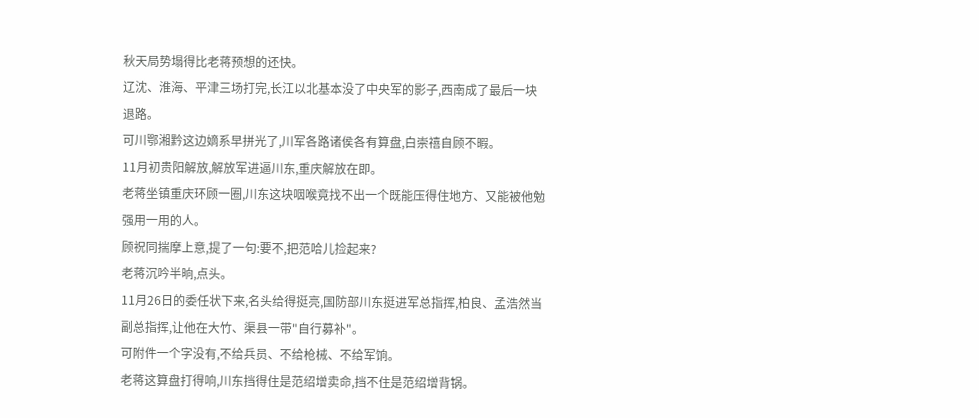秋天局势塌得比老蒋预想的还快。
辽沈、淮海、平津三场打完,长江以北基本没了中央军的影子,西南成了最后一块退路。
可川鄂湘黔这边嫡系早拼光了,川军各路诸侯各有算盘,白崇禧自顾不暇。
11月初贵阳解放,解放军进逼川东,重庆解放在即。
老蒋坐镇重庆环顾一圈,川东这块咽喉竟找不出一个既能压得住地方、又能被他勉强用一用的人。
顾祝同揣摩上意,提了一句:要不,把范哈儿捡起来?
老蒋沉吟半晌,点头。
11月26日的委任状下来,名头给得挺亮,国防部川东挺进军总指挥,柏良、孟浩然当副总指挥,让他在大竹、渠县一带"自行募补"。
可附件一个字没有,不给兵员、不给枪械、不给军饷。
老蒋这算盘打得响,川东挡得住是范绍增卖命,挡不住是范绍增背锅。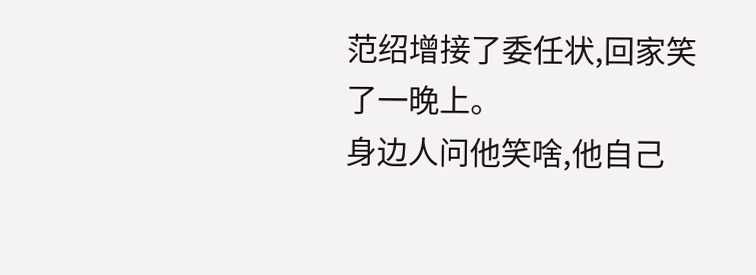范绍增接了委任状,回家笑了一晚上。
身边人问他笑啥,他自己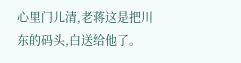心里门儿清,老蒋这是把川东的码头,白送给他了。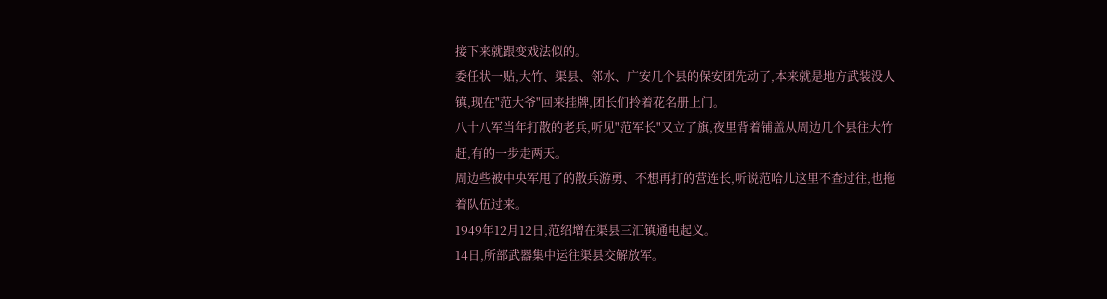接下来就跟变戏法似的。
委任状一贴,大竹、渠县、邻水、广安几个县的保安团先动了,本来就是地方武装没人镇,现在"范大爷"回来挂牌,团长们拎着花名册上门。
八十八军当年打散的老兵,听见"范军长"又立了旗,夜里背着铺盖从周边几个县往大竹赶,有的一步走两天。
周边些被中央军甩了的散兵游勇、不想再打的营连长,听说范哈儿这里不查过往,也拖着队伍过来。
1949年12月12日,范绍增在渠县三汇镇通电起义。
14日,所部武器集中运往渠县交解放军。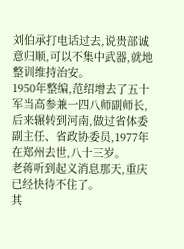刘伯承打电话过去,说贵部诚意归顺,可以不集中武器,就地整训维持治安。
1950年整编,范绍增去了五十军当高参兼一四八师副师长,后来辗转到河南,做过省体委副主任、省政协委员,1977年在郑州去世,八十三岁。
老蒋听到起义消息那天,重庆已经快待不住了。
其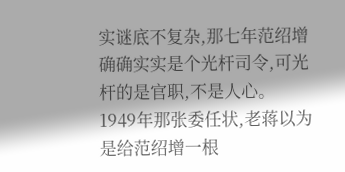实谜底不复杂,那七年范绍增确确实实是个光杆司令,可光杆的是官职,不是人心。
1949年那张委任状,老蒋以为是给范绍增一根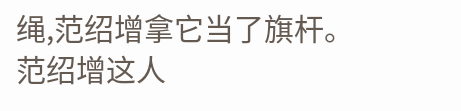绳,范绍增拿它当了旗杆。
范绍增这人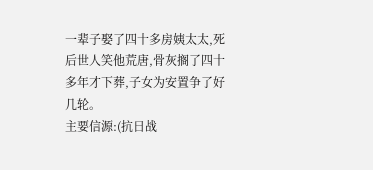一辈子娶了四十多房姨太太,死后世人笑他荒唐,骨灰搁了四十多年才下葬,子女为安置争了好几轮。
主要信源:(抗日战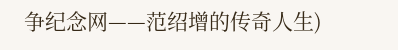争纪念网——范绍增的传奇人生)